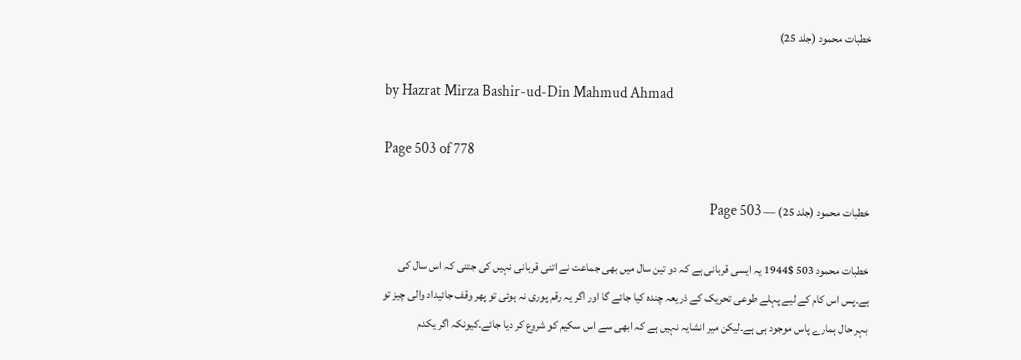خطبات محمود (جلد 25)

by Hazrat Mirza Bashir-ud-Din Mahmud Ahmad

Page 503 of 778

خطبات محمود (جلد 25) — Page 503

خطبات محمود 503 $1944 یہ ایسی قربانی ہے کہ دو تین سال میں بھی جماعت نے اتنی قربانی نہیں کی جتنی کہ اس سال کی ہے۔پس اس کام کے لیے پہلے طوعی تحریک کے ذریعہ چندہ کیا جائے گا اور اگر یہ رقم پوری نہ ہوئی تو پھر وقف جائیداد والی چیز تو بہر حال ہمارے پاس موجود ہی ہے۔لیکن میر انشایہ نہیں ہے کہ ابھی سے اس سکیم کو شروع کر دیا جائے۔کیونکہ اگر یکدم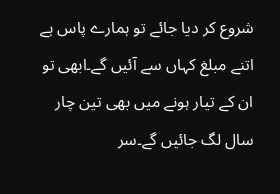شروع کر دیا جائے تو ہمارے پاس ہے اتنے مبلغ کہاں سے آئیں گے۔ابھی تو ان کے تیار ہونے میں بھی تین چار سال لگ جائیں گے۔سر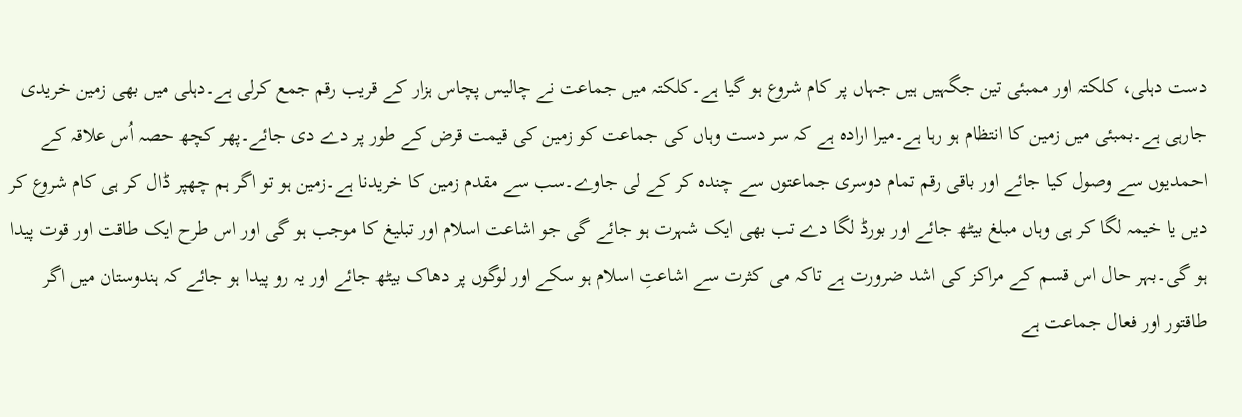دست دہلی، کلکتہ اور ممبئی تین جگہیں ہیں جہاں پر کام شروع ہو گیا ہے۔کلکتہ میں جماعت نے چالیس پچاس ہزار کے قریب رقم جمع کرلی ہے۔دہلی میں بھی زمین خریدی جارہی ہے۔بمبئی میں زمین کا انتظام ہو رہا ہے۔میرا ارادہ ہے کہ سر دست وہاں کی جماعت کو زمین کی قیمت قرض کے طور پر دے دی جائے۔پھر کچھ حصہ اُس علاقہ کے احمدیوں سے وصول کیا جائے اور باقی رقم تمام دوسری جماعتوں سے چندہ کر کے لی جاوے۔سب سے مقدم زمین کا خریدنا ہے۔زمین ہو تو اگر ہم چھپر ڈال کر ہی کام شروع کر دیں یا خیمہ لگا کر ہی وہاں مبلغ بیٹھ جائے اور بورڈ لگا دے تب بھی ایک شہرت ہو جائے گی جو اشاعت اسلام اور تبلیغ کا موجب ہو گی اور اس طرح ایک طاقت اور قوت پیدا ہو گی۔بہر حال اس قسم کے مراکز کی اشد ضرورت ہے تاکہ می کثرت سے اشاعتِ اسلام ہو سکے اور لوگوں پر دھاک بیٹھ جائے اور یہ رو پیدا ہو جائے کہ ہندوستان میں اگر طاقتور اور فعال جماعت ہے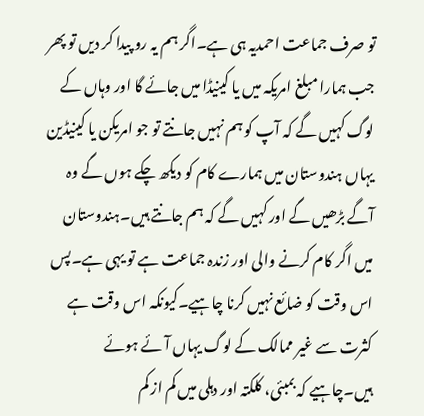تو صرف جماعت احمدیہ ہی ہے۔اگر ہم یہ رو پیدا کر دیں تو پھر جب ہمارا مبلغ امریکہ میں یا کینیڈا میں جائے گا اور وہاں کے لوگ کہیں گے کہ آپ کو ہم نہیں جانتے تو جو امریکن یا کینیڈین یہاں ہندوستان میں ہمارے کام کو دیکھ چکے ہوں گے وہ آگے بڑھیں گے اور کہیں گے کہ ہم جانتے ہیں۔ہندوستان میں اگر کام کرنے والی اور زندہ جماعت ہے تو یہی ہے۔پس اس وقت کو ضائع نہیں کرنا چاہیے۔کیونکہ اس وقت ہے کثرت سے غیر ممالک کے لوگ یہاں آئے ہوئے ہیں۔چاہیے کہ بمبئی، کلکتہ اور دہلی میں کم از کم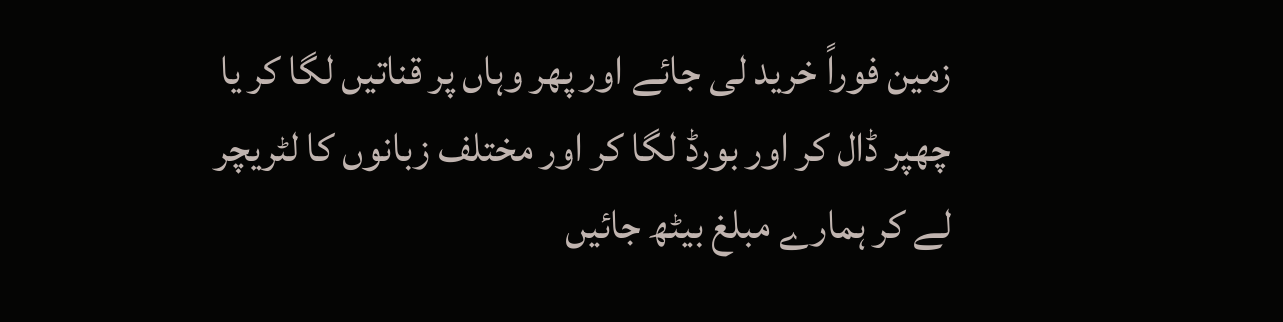زمین فوراً خرید لی جائے اور پھر وہاں پر قناتیں لگا کر یا چھپر ڈال کر اور بورڈ لگا کر اور مختلف زبانوں کا لٹریچر لے کر ہمارے مبلغ بیٹھ جائیں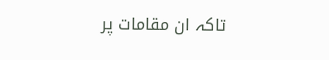تاکہ ان مقامات پر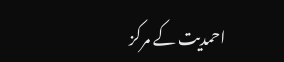احمدیت کے مرکز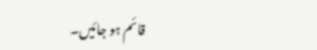قائم ہو جائیں۔